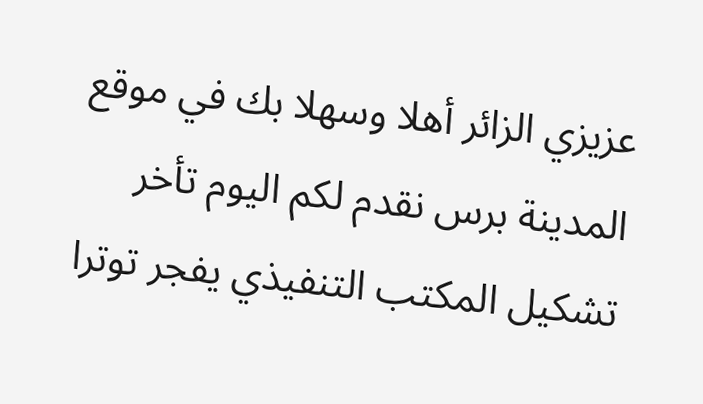عزيزي الزائر أهلا وسهلا بك في موقع المدينة برس نقدم لكم اليوم تأخر تشكيل المكتب التنفيذي يفجر توترا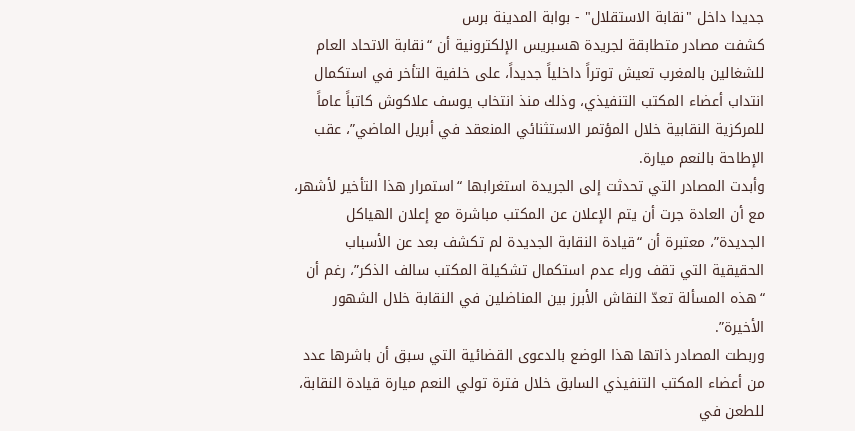جديدا داخل "نقابة الاستقلال" - بوابة المدينة برس
كشفت مصادر متطابقة لجريدة هسبريس الإلكترونية أن “نقابة الاتحاد العام للشغالين بالمغرب تعيش توتراً داخلياً جديداً، على خلفية التأخر في استكمال انتداب أعضاء المكتب التنفيذي، وذلك منذ انتخاب يوسف علاكوش كاتباً عاماً للمركزية النقابية خلال المؤتمر الاستثنائي المنعقد في أبريل الماضي”، عقب الإطاحة بالنعم ميارة.
وأبدت المصادر التي تحدثت إلى الجريدة استغرابها “استمرار هذا التأخير لأشهر، مع أن العادة جرت أن يتم الإعلان عن المكتب مباشرة مع إعلان الهياكل الجديدة”، معتبرة أن “قيادة النقابة الجديدة لم تكشف بعد عن الأسباب الحقيقية التي تقف وراء عدم استكمال تشكيلة المكتب سالف الذكر”، رغم أن “هذه المسألة تعدّ النقاش الأبرز بين المناضلين في النقابة خلال الشهور الأخيرة”.
وربطت المصادر ذاتها هذا الوضع بالدعوى القضائية التي سبق أن باشرها عدد من أعضاء المكتب التنفيذي السابق خلال فترة تولي النعم ميارة قيادة النقابة، للطعن في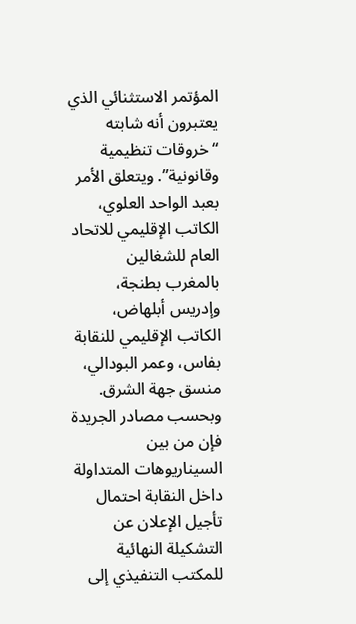المؤتمر الاستثنائي الذي يعتبرون أنه شابته “خروقات تنظيمية وقانونية”. ويتعلق الأمر بعبد الواحد العلوي، الكاتب الإقليمي للاتحاد العام للشغالين بالمغرب بطنجة، وإدريس أبلهاض، الكاتب الإقليمي للنقابة بفاس، وعمر البودالي، منسق جهة الشرق.
وبحسب مصادر الجريدة فإن من بين السيناريوهات المتداولة داخل النقابة احتمال تأجيل الإعلان عن التشكيلة النهائية للمكتب التنفيذي إلى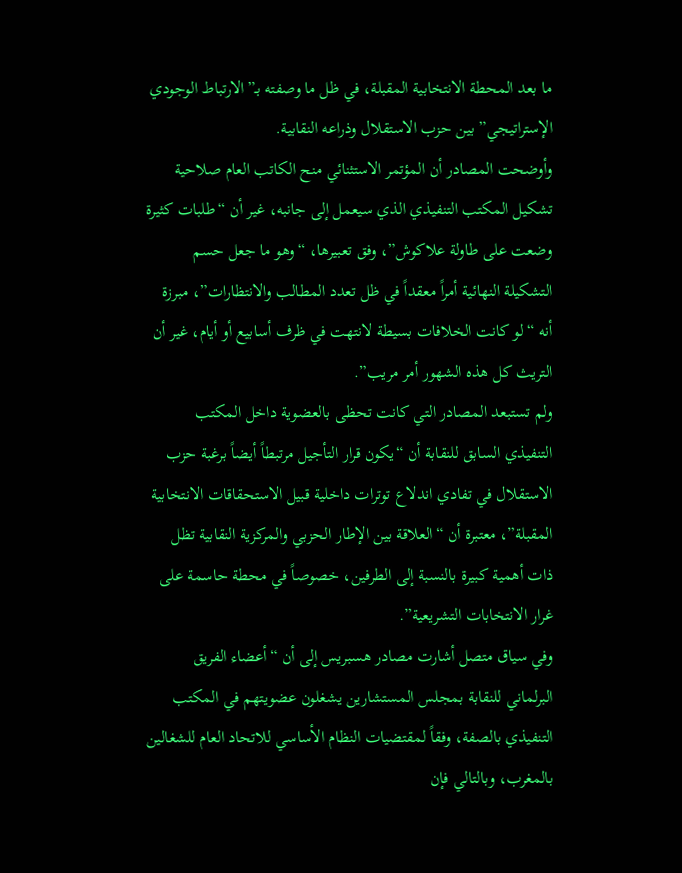ما بعد المحطة الانتخابية المقبلة، في ظل ما وصفته بـ”الارتباط الوجودي الإستراتيجي” بين حزب الاستقلال وذراعه النقابية.
وأوضحت المصادر أن المؤتمر الاستثنائي منح الكاتب العام صلاحية تشكيل المكتب التنفيذي الذي سيعمل إلى جانبه، غير أن “طلبات كثيرة وضعت على طاولة علاكوش”، وفق تعبيرها، “وهو ما جعل حسم التشكيلة النهائية أمراً معقداً في ظل تعدد المطالب والانتظارات”، مبرزة أنه “لو كانت الخلافات بسيطة لانتهت في ظرف أسابيع أو أيام، غير أن التريث كل هذه الشهور أمر مريب”.
ولم تستبعد المصادر التي كانت تحظى بالعضوية داخل المكتب التنفيذي السابق للنقابة أن “يكون قرار التأجيل مرتبطاً أيضاً برغبة حزب الاستقلال في تفادي اندلاع توترات داخلية قبيل الاستحقاقات الانتخابية المقبلة”، معتبرة أن “العلاقة بين الإطار الحزبي والمركزية النقابية تظل ذات أهمية كبيرة بالنسبة إلى الطرفين، خصوصاً في محطة حاسمة على غرار الانتخابات التشريعية”.
وفي سياق متصل أشارت مصادر هسبريس إلى أن “أعضاء الفريق البرلماني للنقابة بمجلس المستشارين يشغلون عضويتهم في المكتب التنفيذي بالصفة، وفقاً لمقتضيات النظام الأساسي للاتحاد العام للشغالين بالمغرب، وبالتالي فإن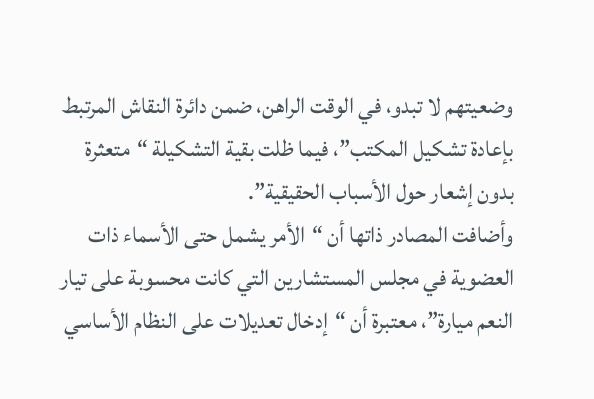وضعيتهم لا تبدو، في الوقت الراهن، ضمن دائرة النقاش المرتبط بإعادة تشكيل المكتب”، فيما ظلت بقية التشكيلة “متعثرة بدون إشعار حول الأسباب الحقيقية”.
وأضافت المصادر ذاتها أن “الأمر يشمل حتى الأسماء ذات العضوية في مجلس المستشارين التي كانت محسوبة على تيار النعم ميارة”، معتبرة أن “إدخال تعديلات على النظام الأساسي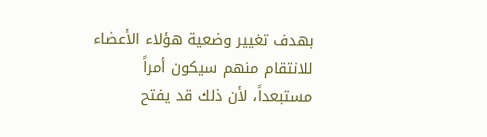بهدف تغيير وضعية هؤلاء الأعضاء للانتقام منهم سيكون أمراً مستبعداً، لأن ذلك قد يفتح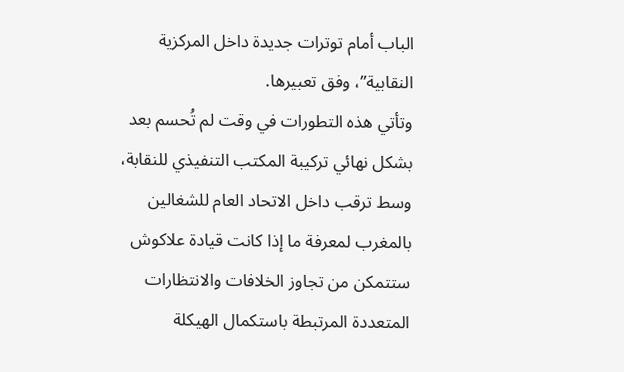الباب أمام توترات جديدة داخل المركزية النقابية”، وفق تعبيرها.
وتأتي هذه التطورات في وقت لم تُحسم بعد بشكل نهائي تركيبة المكتب التنفيذي للنقابة، وسط ترقب داخل الاتحاد العام للشغالين بالمغرب لمعرفة ما إذا كانت قيادة علاكوش ستتمكن من تجاوز الخلافات والانتظارات المتعددة المرتبطة باستكمال الهيكلة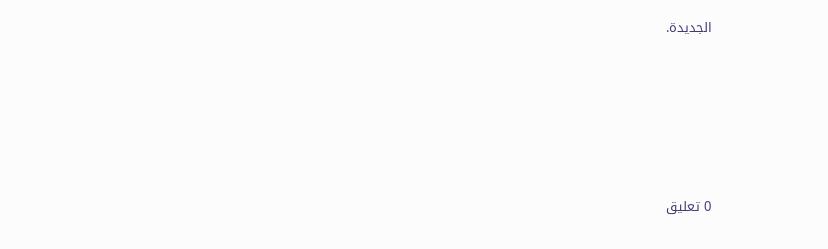الجديدة.








0 تعليق